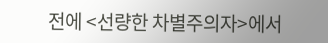전에 <선량한 차별주의자>에서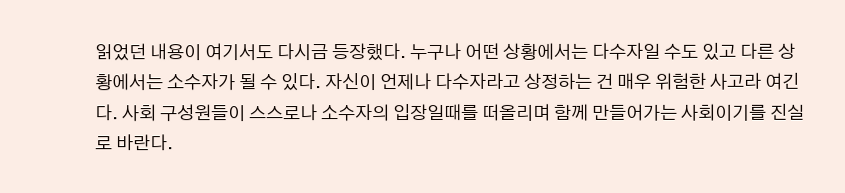읽었던 내용이 여기서도 다시금 등장했다. 누구나 어떤 상황에서는 다수자일 수도 있고 다른 상황에서는 소수자가 될 수 있다. 자신이 언제나 다수자라고 상정하는 건 매우 위험한 사고라 여긴다. 사회 구성원들이 스스로나 소수자의 입장일때를 떠올리며 함께 만들어가는 사회이기를 진실로 바란다.